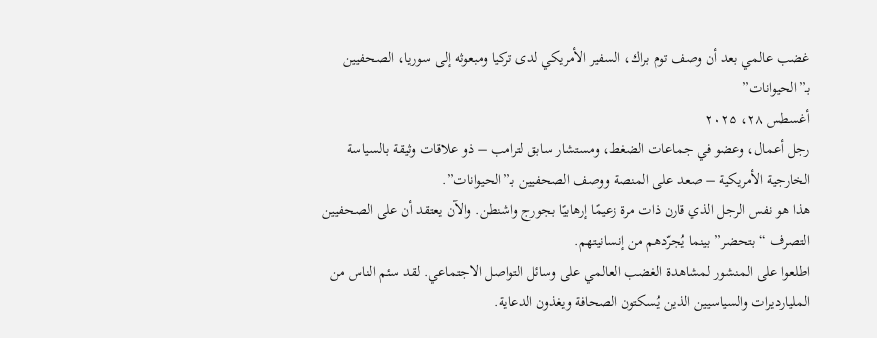غضب عالمي بعد أن وصف توم براك، السفير الأمريكي لدى تركيا ومبعوثه إلى سوريا، الصحفيين بـ”الحيوانات”
أغسطس ۲۸، ۲۰۲۵
رجل أعمال، وعضو في جماعات الضغط، ومستشار سابق لترامب – ذو علاقات وثيقة بالسياسة الخارجية الأمريكية – صعد على المنصة ووصف الصحفيين بـ”الحيوانات”.
هذا هو نفس الرجل الذي قارن ذات مرة زعيمًا إرهابيًا بجورج واشنطن. والآن يعتقد أن على الصحفيين التصرف “بتحضر” بينما يُجرّدهم من إنسانيتهم.
اطلعوا على المنشور لمشاهدة الغضب العالمي على وسائل التواصل الاجتماعي. لقد سئم الناس من المليارديرات والسياسيين الذين يُسكتون الصحافة ويغذون الدعاية.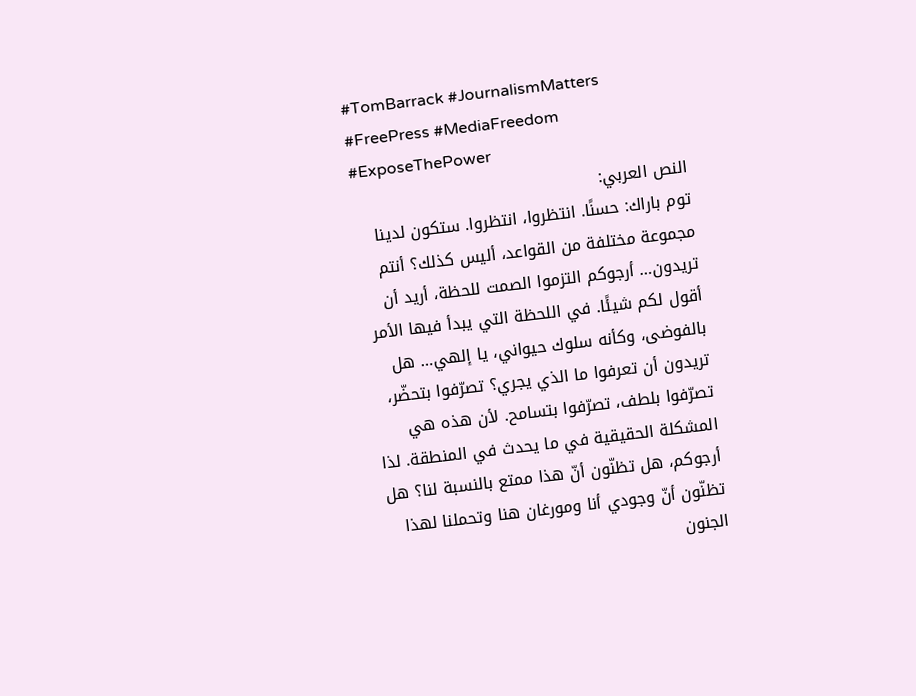#TomBarrack #JournalismMatters #FreePress #MediaFreedom #ExposeThePower
النص العربي:
توم باراك: حسنًا. انتظروا، انتظروا. ستكون لدينا مجموعة مختلفة من القواعد، أليس كذلك؟ أنتم تريدون… أرجوكم التزموا الصمت للحظة، أريد أن أقول لكم شيئًا. في اللحظة التي يبدأ فيها الأمر بالفوضى، وكأنه سلوك حيواني، يا إلهي… هل تريدون أن تعرفوا ما الذي يجري؟ تصرّفوا بتحضّر، تصرّفوا بلطف، تصرّفوا بتسامح. لأن هذه هي المشكلة الحقيقية في ما يحدث في المنطقة. لذا أرجوكم، هل تظنّون أنّ هذا ممتع بالنسبة لنا؟ هل تظنّون أنّ وجودي أنا ومورغان هنا وتحملنا لهذا الجنون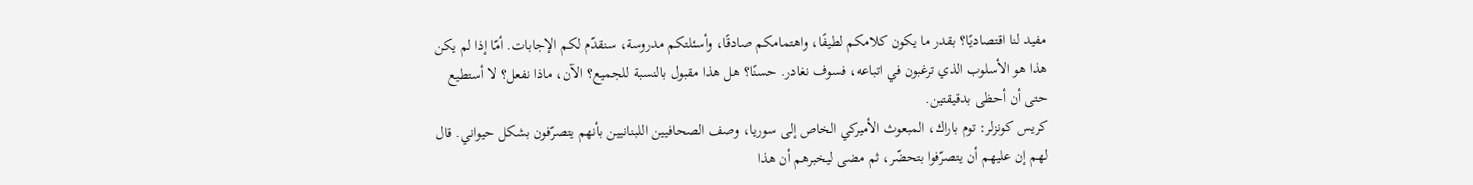مفيد لنا اقتصاديًا؟ بقدر ما يكون كلامكم لطيفًا، واهتمامكم صادقًا، وأسئلتكم مدروسة، سنقدّم لكم الإجابات. أمّا إذا لم يكن هذا هو الأسلوب الذي ترغبون في اتباعه، فسوف نغادر. حسنًا؟ هل هذا مقبول بالنسبة للجميع؟ الآن، ماذا نفعل؟ لا أستطيع حتى أن أحظى بدقيقتين.
كريس كونزلر: توم باراك، المبعوث الأميركي الخاص إلى سوريا، وصف الصحافيين اللبنانيين بأنهم يتصرّفون بشكل حيواني. قال لهم إن عليهم أن يتصرّفوا بتحضّر، ثم مضى ليخبرهم أن هذا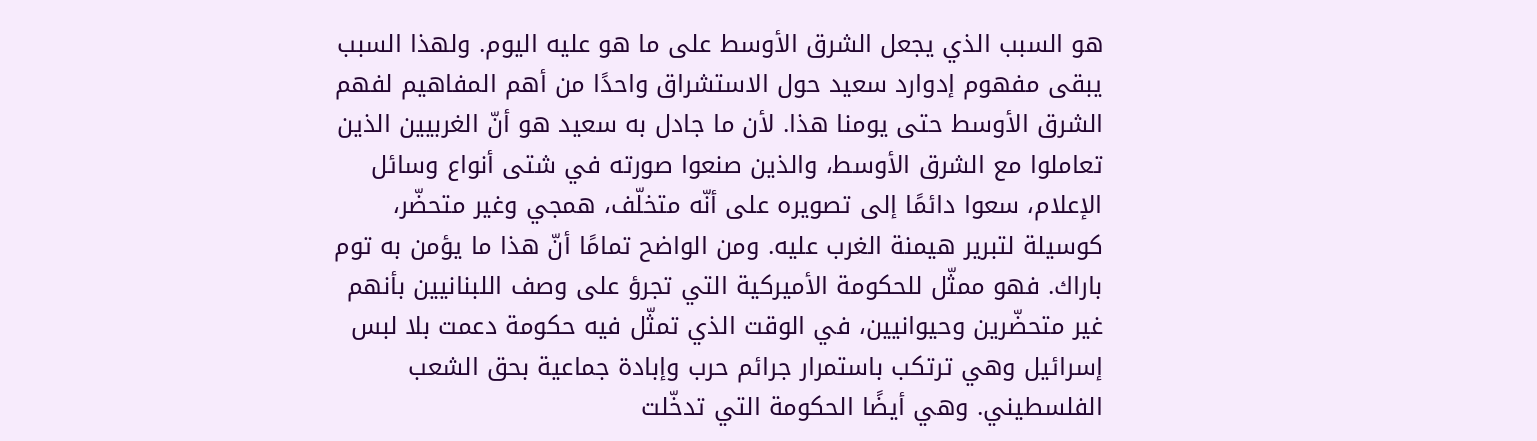هو السبب الذي يجعل الشرق الأوسط على ما هو عليه اليوم. ولهذا السبب يبقى مفهوم إدوارد سعيد حول الاستشراق واحدًا من أهم المفاهيم لفهم الشرق الأوسط حتى يومنا هذا. لأن ما جادل به سعيد هو أنّ الغربيين الذين تعاملوا مع الشرق الأوسط، والذين صنعوا صورته في شتى أنواع وسائل الإعلام، سعوا دائمًا إلى تصويره على أنّه متخلّف، همجي وغير متحضّر، كوسيلة لتبرير هيمنة الغرب عليه. ومن الواضح تمامًا أنّ هذا ما يؤمن به توم باراك. فهو ممثّل للحكومة الأميركية التي تجرؤ على وصف اللبنانيين بأنهم غير متحضّرين وحيوانيين، في الوقت الذي تمثّل فيه حكومة دعمت بلا لبس إسرائيل وهي ترتكب باستمرار جرائم حرب وإبادة جماعية بحق الشعب الفلسطيني. وهي أيضًا الحكومة التي تدخّلت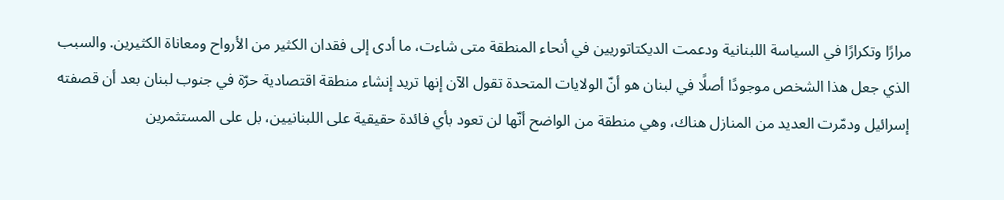مرارًا وتكرارًا في السياسة اللبنانية ودعمت الديكتاتوريين في أنحاء المنطقة متى شاءت، ما أدى إلى فقدان الكثير من الأرواح ومعاناة الكثيرين. والسبب الذي جعل هذا الشخص موجودًا أصلًا في لبنان هو أنّ الولايات المتحدة تقول الآن إنها تريد إنشاء منطقة اقتصادية حرّة في جنوب لبنان بعد أن قصفته إسرائيل ودمّرت العديد من المنازل هناك، وهي منطقة من الواضح أنّها لن تعود بأي فائدة حقيقية على اللبنانيين، بل على المستثمرين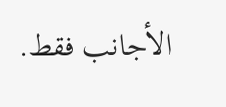الأجانب فقط.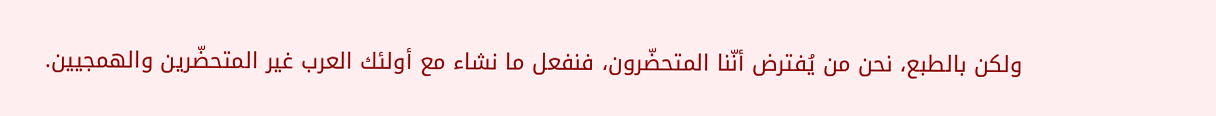ولكن بالطبع، نحن من يُفترض أنّنا المتحضّرون، فنفعل ما نشاء مع أولئك العرب غير المتحضّرين والهمجيين.